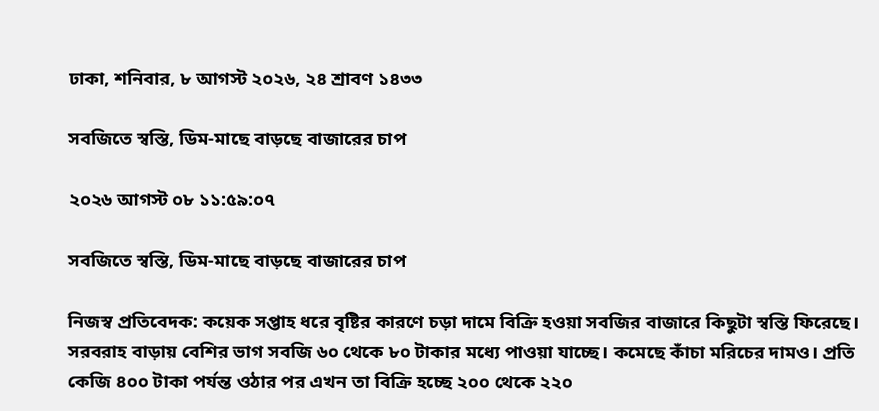ঢাকা, শনিবার, ৮ আগস্ট ২০২৬, ২৪ শ্রাবণ ১৪৩৩

সবজিতে স্বস্তি, ডিম-মাছে বাড়ছে বাজারের চাপ

২০২৬ আগস্ট ০৮ ১১:৫৯:০৭

সবজিতে স্বস্তি, ডিম-মাছে বাড়ছে বাজারের চাপ

নিজস্ব প্রতিবেদক: কয়েক সপ্তাহ ধরে বৃষ্টির কারণে চড়া দামে বিক্রি হওয়া সবজির বাজারে কিছুটা স্বস্তি ফিরেছে। সরবরাহ বাড়ায় বেশির ভাগ সবজি ৬০ থেকে ৮০ টাকার মধ্যে পাওয়া যাচ্ছে। কমেছে কাঁচা মরিচের দামও। প্রতি কেজি ৪০০ টাকা পর্যন্ত ওঠার পর এখন তা বিক্রি হচ্ছে ২০০ থেকে ২২০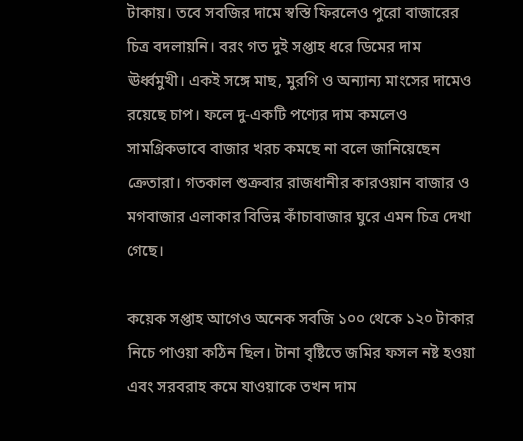টাকায়। তবে সবজির দামে স্বস্তি ফিরলেও পুরো বাজারের চিত্র বদলায়নি। বরং গত দুই সপ্তাহ ধরে ডিমের দাম ঊর্ধ্বমুখী। একই সঙ্গে মাছ, মুরগি ও অন্যান্য মাংসের দামেও রয়েছে চাপ। ফলে দু-একটি পণ্যের দাম কমলেও সামগ্রিকভাবে বাজার খরচ কমছে না বলে জানিয়েছেন ক্রেতারা। গতকাল শুক্রবার রাজধানীর কারওয়ান বাজার ও মগবাজার এলাকার বিভিন্ন কাঁচাবাজার ঘুরে এমন চিত্র দেখা গেছে।

কয়েক সপ্তাহ আগেও অনেক সবজি ১০০ থেকে ১২০ টাকার নিচে পাওয়া কঠিন ছিল। টানা বৃষ্টিতে জমির ফসল নষ্ট হওয়া এবং সরবরাহ কমে যাওয়াকে তখন দাম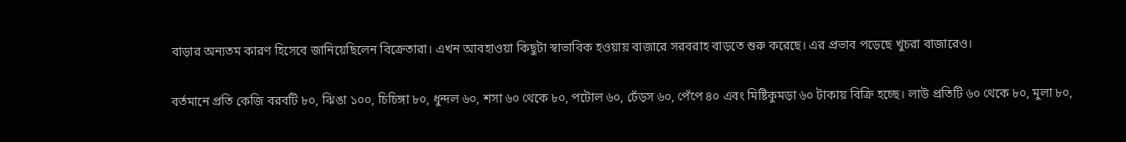বাড়ার অন্যতম কারণ হিসেবে জানিয়েছিলেন বিক্রেতারা। এখন আবহাওয়া কিছুটা স্বাভাবিক হওয়ায় বাজারে সরবরাহ বাড়তে শুরু করেছে। এর প্রভাব পড়েছে খুচরা বাজারেও।

বর্তমানে প্রতি কেজি বরবটি ৮০, ঝিঙা ১০০, চিচিঙ্গা ৮০, ধুন্দল ৬০, শসা ৬০ থেকে ৮০, পটোল ৬০, ঢেঁড়স ৬০, পেঁপে ৪০ এবং মিষ্টিকুমড়া ৬০ টাকায় বিক্রি হচ্ছে। লাউ প্রতিটি ৬০ থেকে ৮০, মুলা ৮০,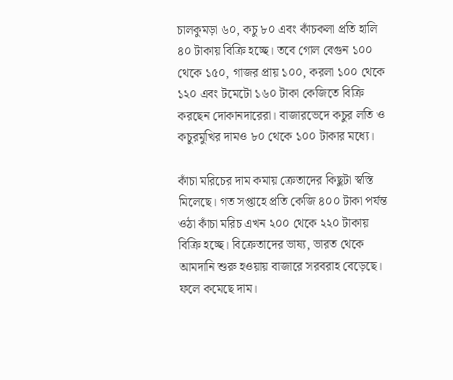চালকুমড়া ৬০, কচু ৮০ এবং কাঁচকলা প্রতি হালি ৪০ টাকায় বিক্রি হচ্ছে। তবে গোল বেগুন ১০০ থেকে ১৫০, গাজর প্রায় ১০০, করলা ১০০ থেকে ১২০ এবং টমেটো ১৬০ টাকা কেজিতে বিক্রি করছেন দোকানদারেরা। বাজারভেদে কচুর লতি ও কচুরমুখির দামও ৮০ থেকে ১০০ টাকার মধ্যে।

কাঁচা মরিচের দাম কমায় ক্রেতাদের কিছুটা স্বস্তি মিলেছে। গত সপ্তাহে প্রতি কেজি ৪০০ টাকা পর্যন্ত ওঠা কাঁচা মরিচ এখন ২০০ থেকে ২২০ টাকায় বিক্রি হচ্ছে। বিক্রেতাদের ভাষ্য, ভারত থেকে আমদানি শুরু হওয়ায় বাজারে সরবরাহ বেড়েছে। ফলে কমেছে দাম।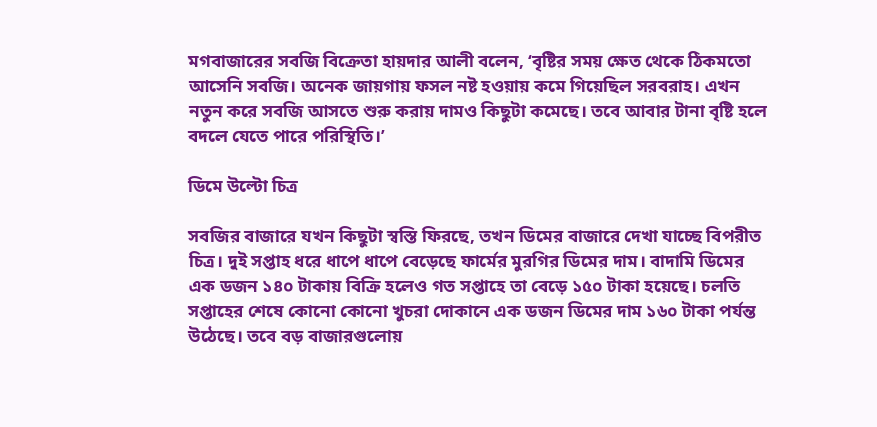মগবাজারের সবজি বিক্রেতা হায়দার আলী বলেন, ‘বৃষ্টির সময় ক্ষেত থেকে ঠিকমতো আসেনি সবজি। অনেক জায়গায় ফসল নষ্ট হওয়ায় কমে গিয়েছিল সরবরাহ। এখন নতুন করে সবজি আসতে শুরু করায় দামও কিছুটা কমেছে। তবে আবার টানা বৃষ্টি হলে বদলে যেতে পারে পরিস্থিতি।’

ডিমে উল্টো চিত্র

সবজির বাজারে যখন কিছুটা স্বস্তি ফিরছে, তখন ডিমের বাজারে দেখা যাচ্ছে বিপরীত চিত্র। দুই সপ্তাহ ধরে ধাপে ধাপে বেড়েছে ফার্মের মুরগির ডিমের দাম। বাদামি ডিমের এক ডজন ১৪০ টাকায় বিক্রি হলেও গত সপ্তাহে তা বেড়ে ১৫০ টাকা হয়েছে। চলতি সপ্তাহের শেষে কোনো কোনো খুচরা দোকানে এক ডজন ডিমের দাম ১৬০ টাকা পর্যন্ত উঠেছে। তবে বড় বাজারগুলোয়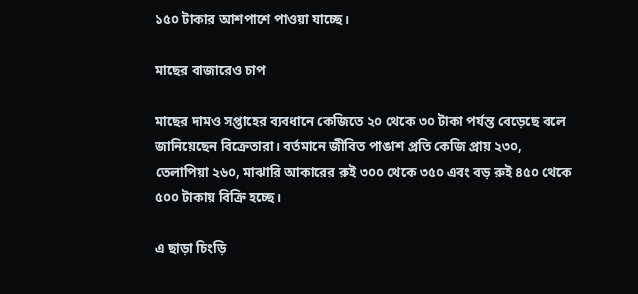১৫০ টাকার আশপাশে পাওয়া যাচ্ছে।

মাছের বাজারেও চাপ

মাছের দামও সপ্তাহের ব্যবধানে কেজিতে ২০ থেকে ৩০ টাকা পর্যন্ত বেড়েছে বলে জানিয়েছেন বিক্রেতারা। বর্তমানে জীবিত পাঙাশ প্রতি কেজি প্রায় ২৩০, তেলাপিয়া ২৬০, মাঝারি আকারের রুই ৩০০ থেকে ৩৫০ এবং বড় রুই ৪৫০ থেকে ৫০০ টাকায় বিক্রি হচ্ছে।

এ ছাড়া চিংড়ি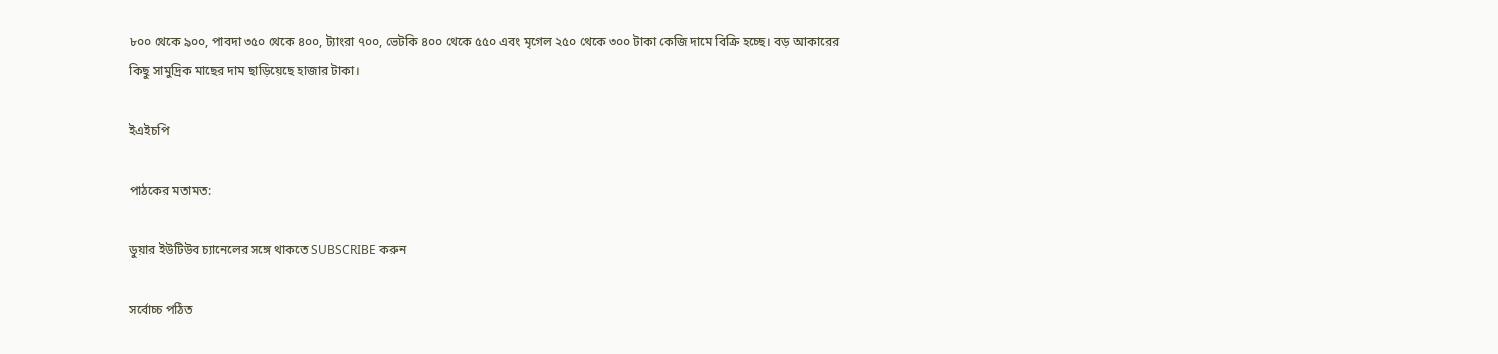৮০০ থেকে ৯০০, পাবদা ৩৫০ থেকে ৪০০, ট্যাংরা ৭০০, ভেটকি ৪০০ থেকে ৫৫০ এবং মৃগেল ২৫০ থেকে ৩০০ টাকা কেজি দামে বিক্রি হচ্ছে। বড় আকারের কিছু সামুদ্রিক মাছের দাম ছাড়িয়েছে হাজার টাকা।

ইএইচপি

পাঠকের মতামত:

ডুয়ার ইউটিউব চ্যানেলের সঙ্গে থাকতে SUBSCRIBE করুন

সর্বোচ্চ পঠিত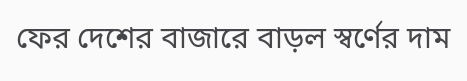ফের দেশের বাজারে বাড়ল স্বর্ণের দাম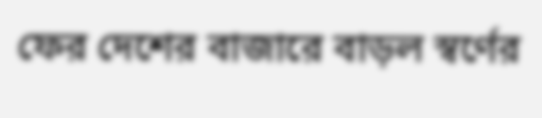ফের দেশের বাজারে বাড়ল স্বর্ণের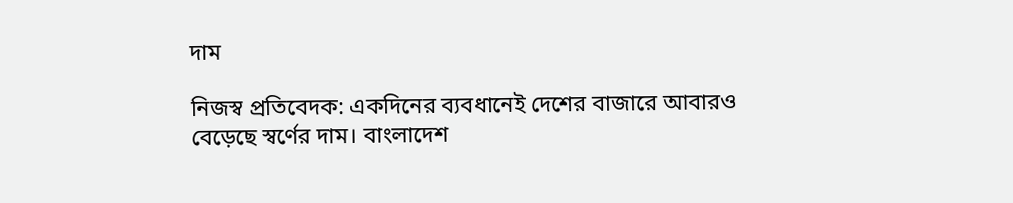দাম

নিজস্ব প্রতিবেদক: একদিনের ব্যবধানেই দেশের বাজারে আবারও বেড়েছে স্বর্ণের দাম। বাংলাদেশ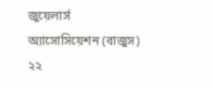জুয়েলার্স অ্যাসোসিয়েশন (বাজুস) ২২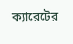ক্যারেটের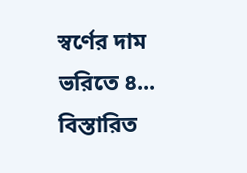স্বর্ণের দাম ভরিতে ৪... বিস্তারিত